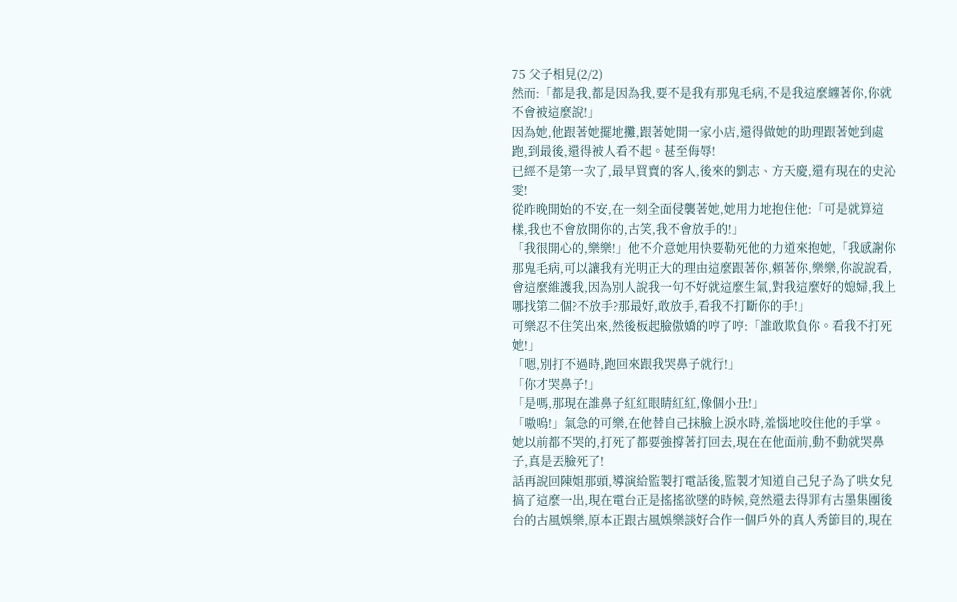75 父子相見(2/2)
然而:「都是我,都是因為我,要不是我有那鬼毛病,不是我這麼纏著你,你就不會被這麼說!」
因為她,他跟著她擺地攤,跟著她開一家小店,還得做她的助理跟著她到處跑,到最後,還得被人看不起。甚至侮辱!
已經不是第一次了,最早買賣的客人,後來的劉志、方天慶,還有現在的史沁雯!
從昨晚開始的不安,在一刻全面侵襲著她,她用力地抱住他:「可是就算這樣,我也不會放開你的,古笑,我不會放手的!」
「我很開心的,樂樂!」他不介意她用快要勒死他的力道來抱她,「我感謝你那鬼毛病,可以讓我有光明正大的理由這麼跟著你,賴著你,樂樂,你說說看,會這麼維護我,因為別人說我一句不好就這麼生氣,對我這麼好的媳婦,我上哪找第二個?不放手?那最好,敢放手,看我不打斷你的手!」
可樂忍不住笑出來,然後板起臉傲嬌的哼了哼:「誰敢欺負你。看我不打死她!」
「嗯,別打不過時,跑回來跟我哭鼻子就行!」
「你才哭鼻子!」
「是嗎,那現在誰鼻子紅紅眼睛紅紅,像個小丑!」
「嗷嗚!」氣急的可樂,在他替自己抹臉上淚水時,羞惱地咬住他的手掌。
她以前都不哭的,打死了都要強撐著打回去,現在在他面前,動不動就哭鼻子,真是丟臉死了!
話再說回陳姐那頭,導演給監製打電話後,監製才知道自己兒子為了哄女兒搞了這麼一出,現在電台正是搖搖欲墜的時候,竟然還去得罪有古墨集團後台的古風娛樂,原本正跟古風娛樂談好合作一個戶外的真人秀節目的,現在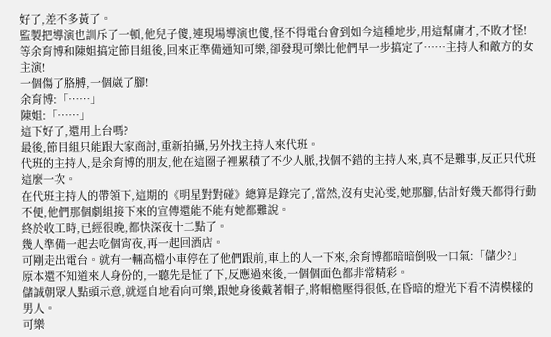好了,差不多黃了。
監製把導演也訓斥了一頓,他兒子傻,連現場導演也傻,怪不得電台會到如今這種地步,用這幫庸才,不敗才怪!
等余育博和陳姐搞定節目組後,回來正準備通知可樂,卻發現可樂比他們早一步搞定了……主持人和敵方的女主演!
一個傷了胳膊,一個崴了腳!
余育博:「……」
陳姐:「……」
這下好了,還用上台嗎?
最後,節目組只能跟大家商討,重新拍攝,另外找主持人來代班。
代班的主持人,是余育博的朋友,他在這圈子裡累積了不少人脈,找個不錯的主持人來,真不是難事,反正只代班這麼一次。
在代班主持人的帶領下,這期的《明星對對碰》總算是錄完了,當然,沒有史沁雯,她那腳,估計好幾天都得行動不便,他們那個劇組接下來的宣傳還能不能有她都難說。
終於收工時,已經很晚,都快深夜十二點了。
幾人準備一起去吃個宵夜,再一起回酒店。
可剛走出電台。就有一輛高檔小車停在了他們跟前,車上的人一下來,余育博都暗暗倒吸一口氣:「儲少?」
原本還不知道來人身份的,一聽先是怔了下,反應過來後,一個個面色都非常精彩。
儲誠朝眾人點頭示意,就逕自地看向可樂,跟她身後戴著帽子,將帽檐壓得很低,在昏暗的燈光下看不清模樣的男人。
可樂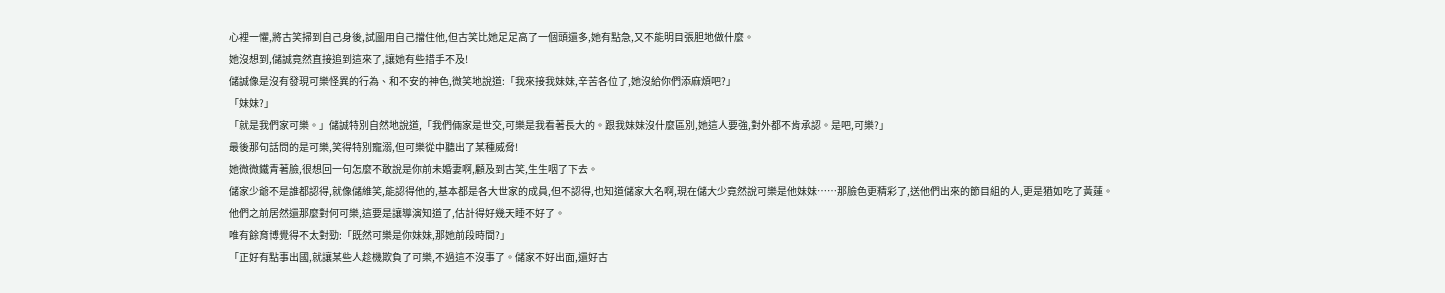心裡一懼,將古笑掃到自己身後,試圖用自己擋住他,但古笑比她足足高了一個頭還多,她有點急,又不能明目張胆地做什麼。
她沒想到,儲誠竟然直接追到這來了,讓她有些措手不及!
儲誠像是沒有發現可樂怪異的行為、和不安的神色,微笑地說道:「我來接我妹妹,辛苦各位了,她沒給你們添麻煩吧?」
「妹妹?」
「就是我們家可樂。」儲誠特別自然地說道,「我們倆家是世交,可樂是我看著長大的。跟我妹妹沒什麼區別,她這人要強,對外都不肯承認。是吧,可樂?」
最後那句話問的是可樂,笑得特別寵溺,但可樂從中聽出了某種威脅!
她微微鐵青著臉,很想回一句怎麼不敢說是你前未婚妻啊,顧及到古笑,生生咽了下去。
儲家少爺不是誰都認得,就像儲維笑,能認得他的,基本都是各大世家的成員,但不認得,也知道儲家大名啊,現在儲大少竟然說可樂是他妹妹……那臉色更精彩了,送他們出來的節目組的人,更是猶如吃了黃蓮。
他們之前居然還那麼對何可樂,這要是讓導演知道了,估計得好幾天睡不好了。
唯有餘育博覺得不太對勁:「既然可樂是你妹妹,那她前段時間?」
「正好有點事出國,就讓某些人趁機欺負了可樂,不過這不沒事了。儲家不好出面,還好古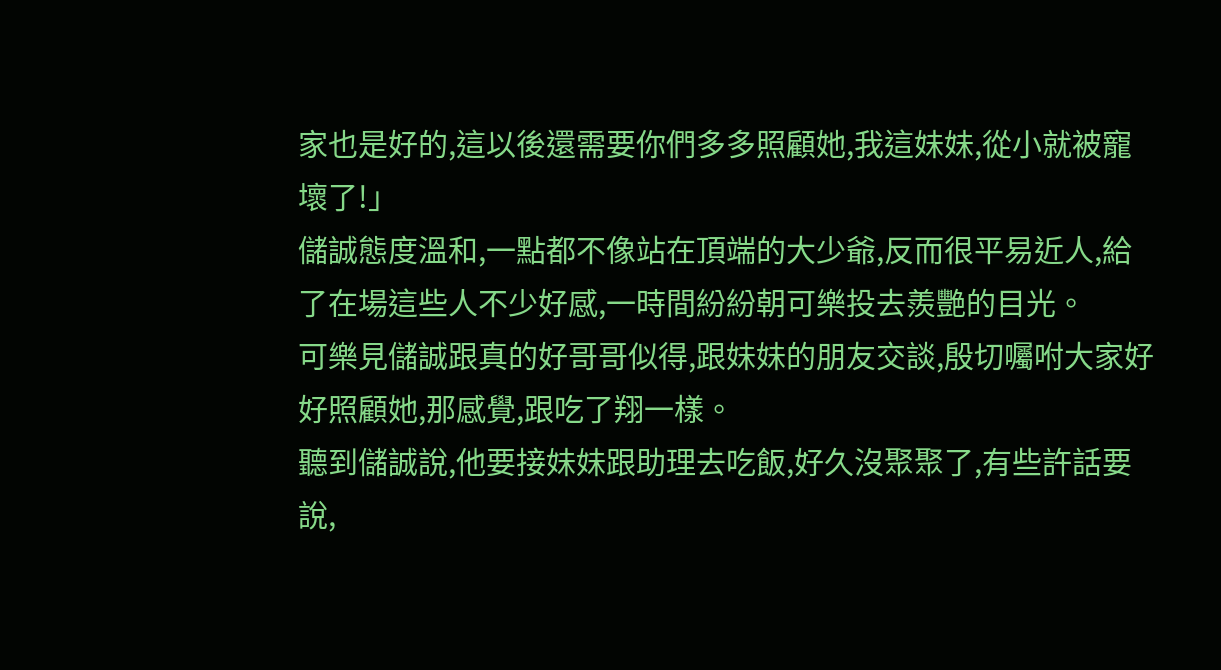家也是好的,這以後還需要你們多多照顧她,我這妹妹,從小就被寵壞了!」
儲誠態度溫和,一點都不像站在頂端的大少爺,反而很平易近人,給了在場這些人不少好感,一時間紛紛朝可樂投去羨艷的目光。
可樂見儲誠跟真的好哥哥似得,跟妹妹的朋友交談,殷切囑咐大家好好照顧她,那感覺,跟吃了翔一樣。
聽到儲誠說,他要接妹妹跟助理去吃飯,好久沒聚聚了,有些許話要說,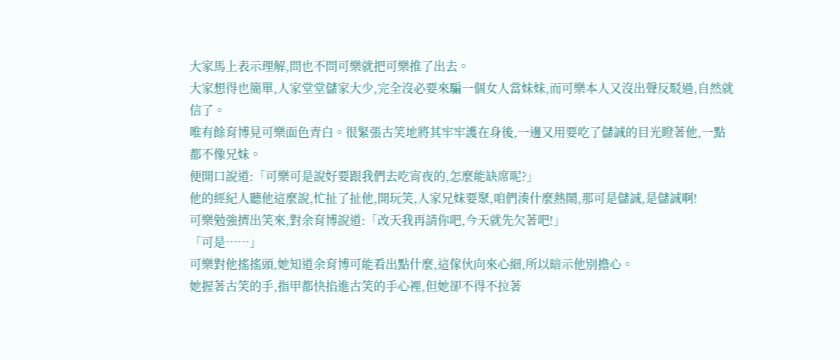大家馬上表示理解,問也不問可樂就把可樂推了出去。
大家想得也簡單,人家堂堂儲家大少,完全沒必要來騙一個女人當妹妹,而可樂本人又沒出聲反駁過,自然就信了。
唯有餘育博見可樂面色青白。很緊張古笑地將其牢牢護在身後,一邊又用要吃了儲誠的目光瞪著他,一點都不像兄妹。
便開口說道:「可樂可是說好要跟我們去吃宵夜的,怎麼能缺席呢?」
他的經紀人聽他這麼說,忙扯了扯他,開玩笑,人家兄妹要聚,咱們湊什麼熱鬧,那可是儲誠,是儲誠啊!
可樂勉強擠出笑來,對余育博說道:「改天我再請你吧,今天就先欠著吧!」
「可是……」
可樂對他搖搖頭,她知道余育博可能看出點什麼,這傢伙向來心細,所以暗示他別擔心。
她握著古笑的手,指甲都快掐進古笑的手心裡,但她卻不得不拉著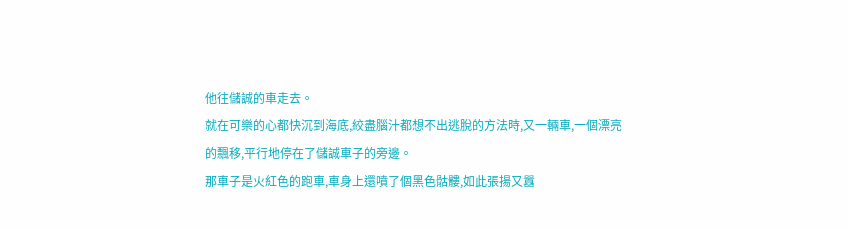他往儲誠的車走去。
就在可樂的心都快沉到海底,絞盡腦汁都想不出逃脫的方法時,又一輛車,一個漂亮的飄移,平行地停在了儲誠車子的旁邊。
那車子是火紅色的跑車,車身上還噴了個黑色骷髏,如此張揚又囂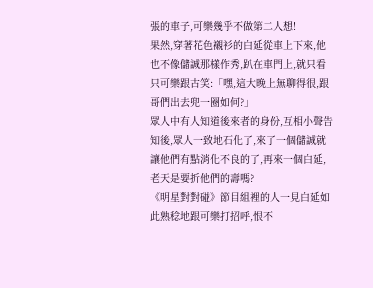張的車子,可樂幾乎不做第二人想!
果然,穿著花色襯衫的白延從車上下來,他也不像儲誠那樣作秀,趴在車門上,就只看只可樂跟古笑:「嘿,這大晚上無聊得很,跟哥們出去兜一圈如何?」
眾人中有人知道後來者的身份,互相小聲告知後,眾人一致地石化了,來了一個儲誠就讓他們有點消化不良的了,再來一個白延,老天是要折他們的壽嗎?
《明星對對碰》節目組裡的人一見白延如此熟稔地跟可樂打招呼,恨不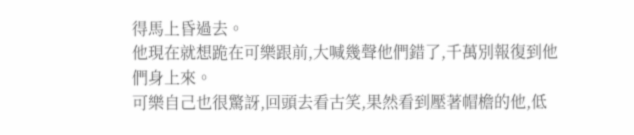得馬上昏過去。
他現在就想跪在可樂跟前,大喊幾聲他們錯了,千萬別報復到他們身上來。
可樂自己也很驚訝,回頭去看古笑,果然看到壓著帽檐的他,低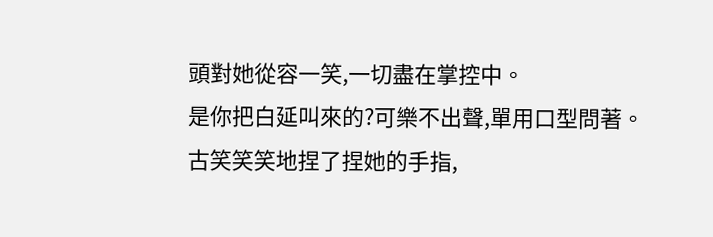頭對她從容一笑,一切盡在掌控中。
是你把白延叫來的?可樂不出聲,單用口型問著。
古笑笑笑地捏了捏她的手指,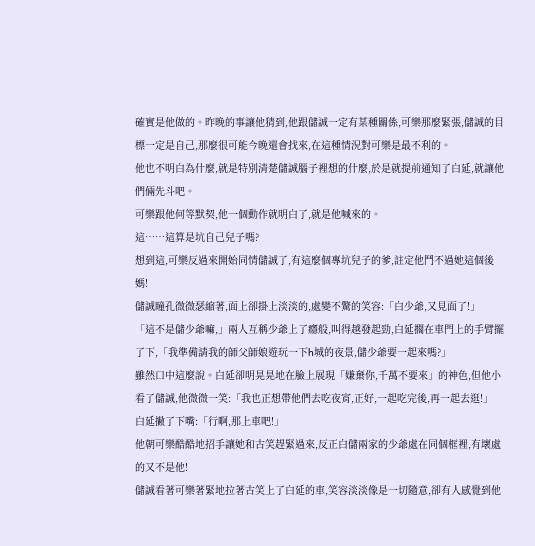確實是他做的。昨晚的事讓他猜到,他跟儲誠一定有某種關係,可樂那麼緊張,儲誠的目標一定是自己,那麼很可能今晚還會找來,在這種情況對可樂是最不利的。
他也不明白為什麼,就是特別清楚儲誠腦子裡想的什麼,於是就提前通知了白延,就讓他們倆先斗吧。
可樂跟他何等默契,他一個動作就明白了,就是他喊來的。
這……這算是坑自己兒子嗎?
想到這,可樂反過來開始同情儲誠了,有這麼個專坑兒子的爹,註定他鬥不過她這個後媽!
儲誠瞳孔微微瑟縮著,面上卻掛上淡淡的,處變不驚的笑容:「白少爺,又見面了!」
「這不是儲少爺嘛,」兩人互稱少爺上了癮般,叫得越發起勁,白延擱在車門上的手臂擺了下,「我準備請我的師父師娘遊玩一下h城的夜景,儲少爺要一起來嗎?」
雖然口中這麼說。白延卻明晃晃地在臉上展現「嫌棄你,千萬不要來」的神色,但他小看了儲誠,他微微一笑:「我也正想帶他們去吃夜宵,正好,一起吃完後,再一起去逛!」
白延撇了下嘴:「行啊,那上車吧!」
他朝可樂酷酷地招手讓她和古笑趕緊過來,反正白儲兩家的少爺處在同個框裡,有壞處的又不是他!
儲誠看著可樂著緊地拉著古笑上了白延的車,笑容淡淡像是一切隨意,卻有人感覺到他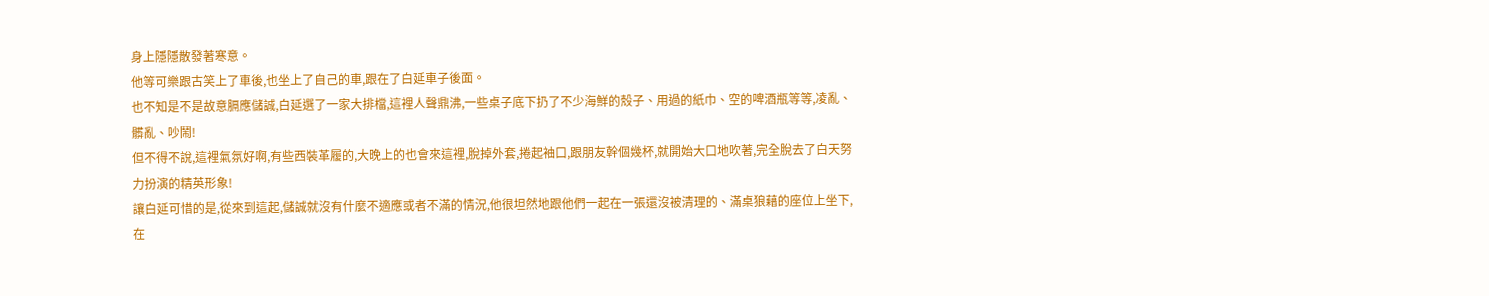身上隱隱散發著寒意。
他等可樂跟古笑上了車後,也坐上了自己的車,跟在了白延車子後面。
也不知是不是故意膈應儲誠,白延選了一家大排檔,這裡人聲鼎沸,一些桌子底下扔了不少海鮮的殼子、用過的紙巾、空的啤酒瓶等等,凌亂、髒亂、吵鬧!
但不得不說,這裡氣氛好啊,有些西裝革履的,大晚上的也會來這裡,脫掉外套,捲起袖口,跟朋友幹個幾杯,就開始大口地吹著,完全脫去了白天努力扮演的精英形象!
讓白延可惜的是,從來到這起,儲誠就沒有什麼不適應或者不滿的情況,他很坦然地跟他們一起在一張還沒被清理的、滿桌狼藉的座位上坐下,在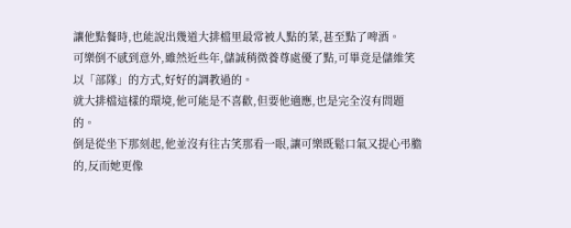讓他點餐時,也能說出幾道大排檔里最常被人點的菜,甚至點了啤酒。
可樂倒不感到意外,雖然近些年,儲誠稍微養尊處優了點,可畢竟是儲維笑以「部隊」的方式,好好的調教過的。
就大排檔這樣的環境,他可能是不喜歡,但要他適應,也是完全沒有問題的。
倒是從坐下那刻起,他並沒有往古笑那看一眼,讓可樂既鬆口氣又提心弔膽的,反而她更像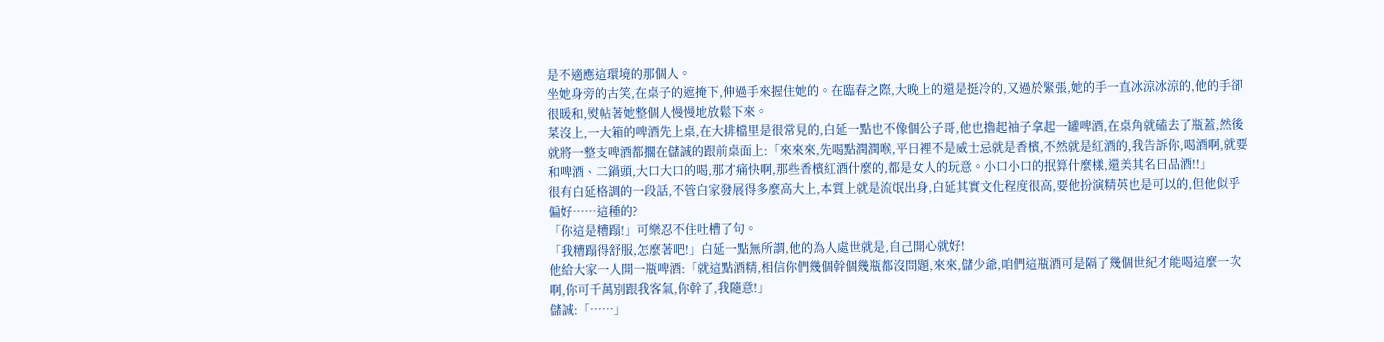是不適應這環境的那個人。
坐她身旁的古笑,在桌子的遮掩下,伸過手來握住她的。在臨春之際,大晚上的還是挺冷的,又過於緊張,她的手一直冰涼冰涼的,他的手卻很暖和,熨帖著她整個人慢慢地放鬆下來。
菜沒上,一大箱的啤酒先上桌,在大排檔里是很常見的,白延一點也不像個公子哥,他也擼起袖子拿起一罐啤酒,在桌角就磕去了瓶蓋,然後就將一整支啤酒都擱在儲誠的跟前桌面上:「來來來,先喝點潤潤喉,平日裡不是威士忌就是香檳,不然就是紅酒的,我告訴你,喝酒啊,就要和啤酒、二鍋頭,大口大口的喝,那才痛快啊,那些香檳紅酒什麼的,都是女人的玩意。小口小口的抿算什麼樣,還美其名曰品酒!!」
很有白延格調的一段話,不管白家發展得多麼高大上,本質上就是流氓出身,白延其實文化程度很高,要他扮演精英也是可以的,但他似乎偏好……這種的?
「你這是糟蹋!」可樂忍不住吐槽了句。
「我糟蹋得舒服,怎麼著吧!」白延一點無所謂,他的為人處世就是,自己開心就好!
他給大家一人開一瓶啤酒:「就這點酒精,相信你們幾個幹個幾瓶都沒問題,來來,儲少爺,咱們這瓶酒可是隔了幾個世紀才能喝這麼一次啊,你可千萬別跟我客氣,你幹了,我隨意!」
儲誠:「……」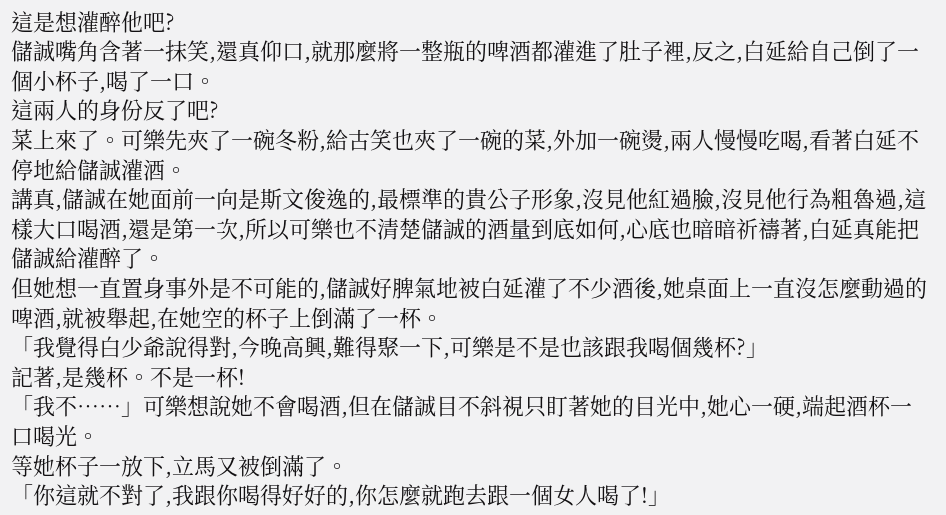這是想灌醉他吧?
儲誠嘴角含著一抹笑,還真仰口,就那麼將一整瓶的啤酒都灌進了肚子裡,反之,白延給自己倒了一個小杯子,喝了一口。
這兩人的身份反了吧?
菜上來了。可樂先夾了一碗冬粉,給古笑也夾了一碗的菜,外加一碗燙,兩人慢慢吃喝,看著白延不停地給儲誠灌酒。
講真,儲誠在她面前一向是斯文俊逸的,最標準的貴公子形象,沒見他紅過臉,沒見他行為粗魯過,這樣大口喝酒,還是第一次,所以可樂也不清楚儲誠的酒量到底如何,心底也暗暗祈禱著,白延真能把儲誠給灌醉了。
但她想一直置身事外是不可能的,儲誠好脾氣地被白延灌了不少酒後,她桌面上一直沒怎麼動過的啤酒,就被舉起,在她空的杯子上倒滿了一杯。
「我覺得白少爺說得對,今晚高興,難得聚一下,可樂是不是也該跟我喝個幾杯?」
記著,是幾杯。不是一杯!
「我不……」可樂想說她不會喝酒,但在儲誠目不斜視只盯著她的目光中,她心一硬,端起酒杯一口喝光。
等她杯子一放下,立馬又被倒滿了。
「你這就不對了,我跟你喝得好好的,你怎麼就跑去跟一個女人喝了!」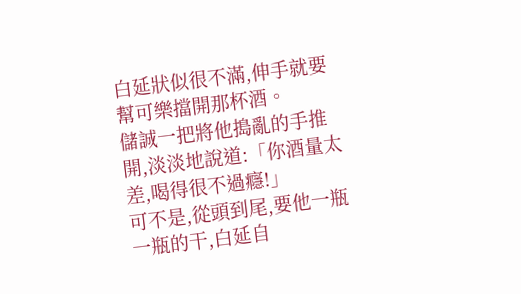白延狀似很不滿,伸手就要幫可樂擋開那杯酒。
儲誠一把將他搗亂的手推開,淡淡地說道:「你酒量太差,喝得很不過癮!」
可不是,從頭到尾,要他一瓶一瓶的干,白延自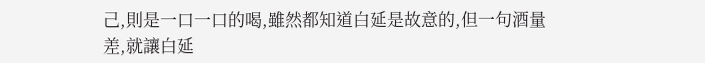己,則是一口一口的喝,雖然都知道白延是故意的,但一句酒量差,就讓白延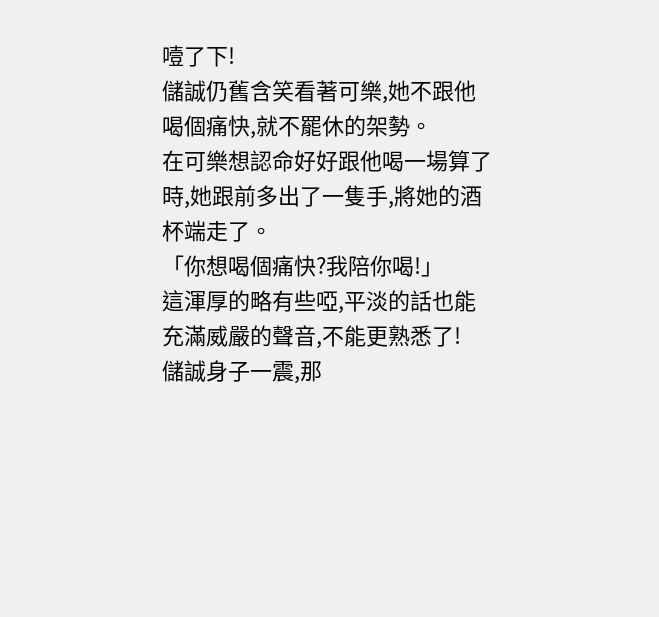噎了下!
儲誠仍舊含笑看著可樂,她不跟他喝個痛快,就不罷休的架勢。
在可樂想認命好好跟他喝一場算了時,她跟前多出了一隻手,將她的酒杯端走了。
「你想喝個痛快?我陪你喝!」
這渾厚的略有些啞,平淡的話也能充滿威嚴的聲音,不能更熟悉了!
儲誠身子一震,那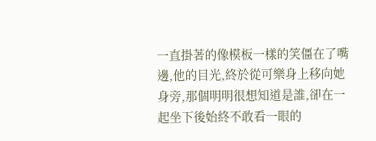一直掛著的像模板一樣的笑僵在了嘴邊,他的目光,終於從可樂身上移向她身旁,那個明明很想知道是誰,卻在一起坐下後始終不敢看一眼的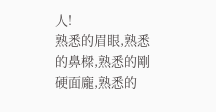人!
熟悉的眉眼,熟悉的鼻樑,熟悉的剛硬面龐,熟悉的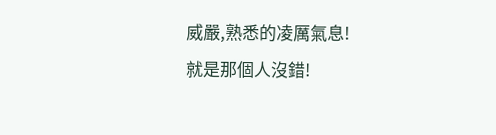威嚴,熟悉的凌厲氣息!
就是那個人沒錯!